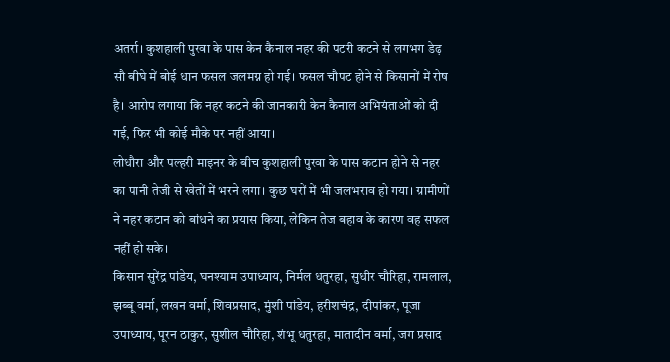अतर्रा। कुशहाली पुरवा के पास केन कैनाल नहर की पटरी कटने से लगभग डेढ़ सौ बीघे में बोई धान फसल जलमग्न हो गई। फसल चौपट होने से किसानों में रोष है। आरोप लगाया कि नहर कटने की जानकारी केन कैनाल अभियंताओं को दी गई, फिर भी कोई मौके पर नहीं आया।
लोधौरा और पल्हरी माइनर के बीच कुशहाली पुरवा के पास कटान होने से नहर का पानी तेजी से खेतों में भरने लगा। कुछ घरों में भी जलभराव हो गया। ग्रामीणों ने नहर कटान को बांधने का प्रयास किया, लेकिन तेज बहाव के कारण वह सफल नहीं हो सके।
किसान सुरेंद्र पांडेय, घनश्याम उपाध्याय, निर्मल धतुरहा, सुधीर चौरिहा, रामलाल, झब्बू वर्मा, लखन वर्मा, शिवप्रसाद, मुंशी पांडेय, हरीशचंद्र, दीपांकर, पूजा उपाध्याय, पूरन ठाकुर, सुशील चौरिहा, शंभू धतुरहा, मातादीन वर्मा, जग प्रसाद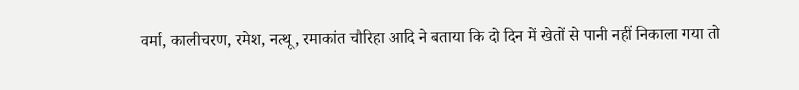वर्मा, कालीचरण, रमेश, नत्थू, रमाकांत चौरिहा आदि ने बताया कि दो दिन में खेतों से पानी नहीं निकाला गया तो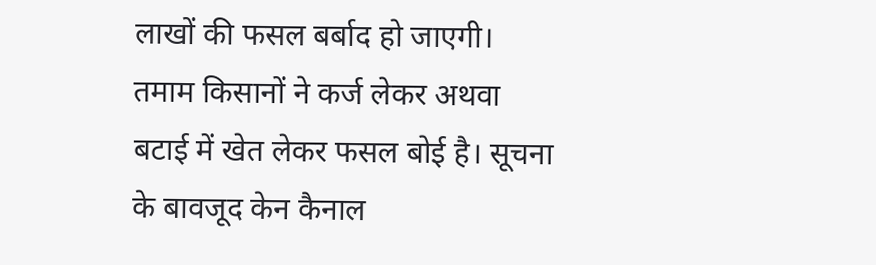लाखों की फसल बर्बाद हो जाएगी।
तमाम किसानों ने कर्ज लेकर अथवा बटाई में खेत लेकर फसल बोई है। सूचना के बावजूद केन कैनाल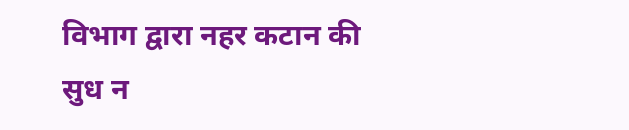विभाग द्वारा नहर कटान की सुध न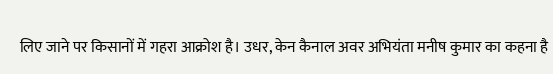लिए जाने पर किसानों में गहरा आक्रोश है। उधर, केन कैनाल अवर अभियंता मनीष कुमार का कहना है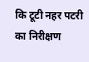कि टूटी नहर पटरी का निरीक्षण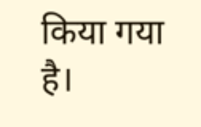किया गया है।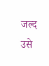जल्द उसे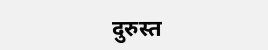दुरुस्त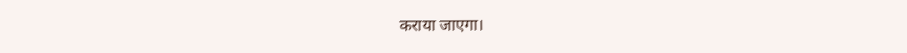कराया जाएगा।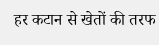हर कटान से खेतों की तरफ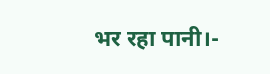भर रहा पानी।-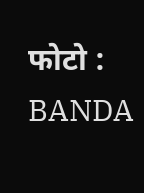फोटो : BANDA